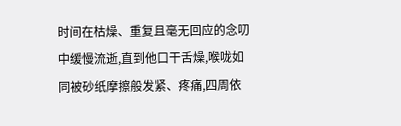时间在枯燥、重复且毫无回应的念叨中缓慢流逝,直到他口干舌燥,喉咙如同被砂纸摩擦般发紧、疼痛,四周依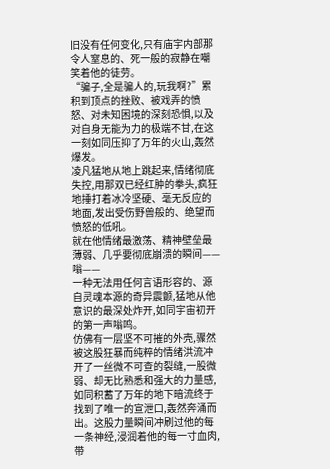旧没有任何变化,只有庙宇内部那令人窒息的、死一般的寂静在嘲笑着他的徒劳。
“骗子,全是骗人的,玩我啊?”累积到顶点的挫败、被戏弄的愤怒、对未知困境的深刻恐惧,以及对自身无能为力的极端不甘,在这一刻如同压抑了万年的火山,轰然爆发。
凌凡猛地从地上跳起来,情绪彻底失控,用那双已经红肿的拳头,疯狂地捶打着冰冷坚硬、毫无反应的地面,发出受伤野兽般的、绝望而愤怒的低吼。
就在他情绪最激荡、精神壁垒最薄弱、几乎要彻底崩溃的瞬间——
嗡——
一种无法用任何言语形容的、源自灵魂本源的奇异震颤,猛地从他意识的最深处炸开,如同宇宙初开的第一声嗡鸣。
仿佛有一层坚不可摧的外壳,骤然被这股狂暴而纯粹的情绪洪流冲开了一丝微不可查的裂缝,一股微弱、却无比熟悉和强大的力量感,如同积蓄了万年的地下暗流终于找到了唯一的宣泄口,轰然奔涌而出。这股力量瞬间冲刷过他的每一条神经,浸润着他的每一寸血肉,带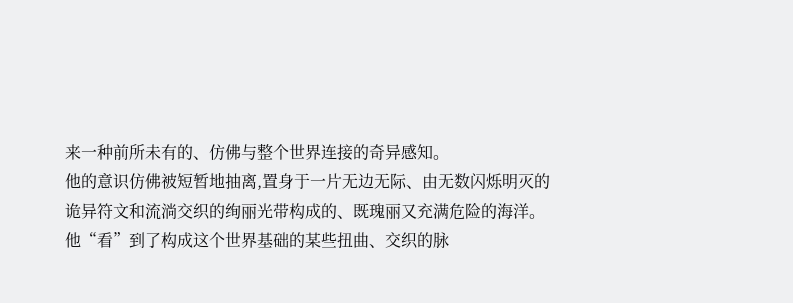来一种前所未有的、仿佛与整个世界连接的奇异感知。
他的意识仿佛被短暂地抽离,置身于一片无边无际、由无数闪烁明灭的诡异符文和流淌交织的绚丽光带构成的、既瑰丽又充满危险的海洋。
他“看”到了构成这个世界基础的某些扭曲、交织的脉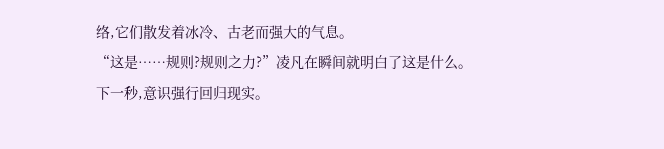络,它们散发着冰冷、古老而强大的气息。
“这是……规则?规则之力?”凌凡在瞬间就明白了这是什么。
下一秒,意识强行回归现实。